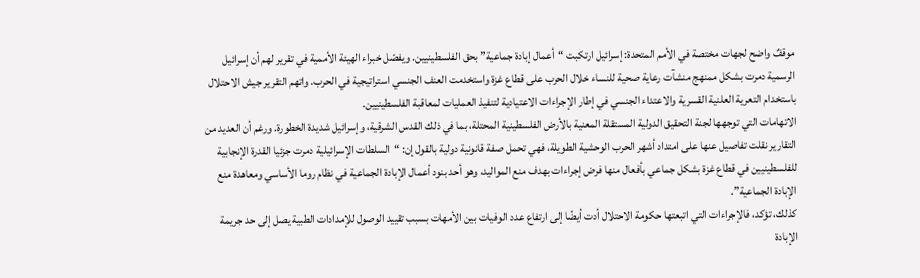موقفٌ واضح لجهات مختصة في الأمم المتحدة: إسرائيل ارتكبت “أعمال إبادة جماعية” بحق الفلسطينيين. ويفصّل خبراء الهيئة الأممية في تقرير لهم أن إسرائيل الرسمية دمرت بشكل ممنهج منشآت رعاية صحية للنساء خلال الحرب على قطاع غزة واستخدمت العنف الجنسي استراتيجية في الحرب. واتهم التقرير جيش الاحتلال باستخدام التعرية العلنية القسرية والاعتداء الجنسي في إطار الإجراءات الاعتيادية لتنفيذ العمليات لمعاقبة الفلسطينيين.
الاتهامات التي توجهها لجنة التحقيق الدولية المستقلة المعنية بالأرض الفلسطينية المحتلة، بما في ذلك القدس الشرقية، وإسرائيل شديدة الخطورة. ورغم أن العديد من التقارير نقلت تفاصيل عنها على امتداد أشهر الحرب الوحشية الطويلة، فهي تحمل صفة قانونية دولية بالقول إن: “السلطات الإسرائيلية دمرت جزئيا القدرة الإنجابية للفلسطينيين في قطاع غزة بشكل جماعي بأفعال منها فرض إجراءات بهدف منع المواليد، وهو أحد بنود أعمال الإبادة الجماعية في نظام روما الأساسي ومعاهدة منع الإبادة الجماعية”.
كذلك، تؤكد، فالإجراءات التي اتبعتها حكومة الاحتلال أدت أيضًا إلى ارتفاع عدد الوفيات بين الأمهات بسبب تقييد الوصول للإمدادات الطبية يصل إلى حد جريمة الإبادة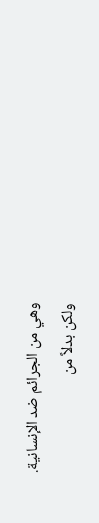وهي من الجرائم ضد الإنسانية.
ولكن بدلاً من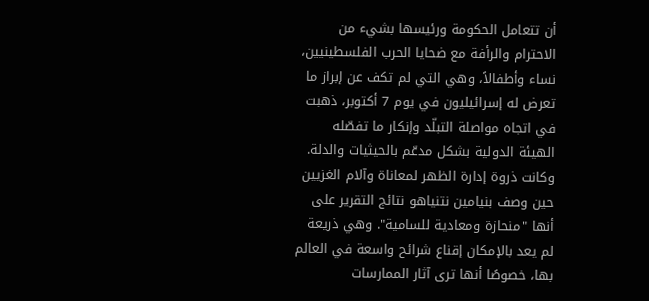أن تتعامل الحكومة ورئيسها بشيء من الاحترام والرأفة مع ضحايا الحرب الفلسطينيين، نساء وأطفالاً، وهي التي لم تكف عن إبراز ما تعرض له إسرائيليون في يوم 7 أكتوبر، ذهبت في اتجاه مواصلة التبلّد وإنكار ما تفصّله الهيئة الدولية بشكل مدعّم بالحيثيات والدلة. وكانت ذروة إدارة الظهر لمعاناة وآلام الغزيين حين وصف بنيامين نتنياهو نتائج التقرير على أنها "منحازة ومعادية للسامية". وهي ذريعة لم يعد بالإمكان إقناع شرائح واسعة في العالم بها، خصوصًا أنها ترى آثار الممارسات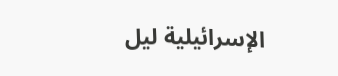الإسرائيلية ليل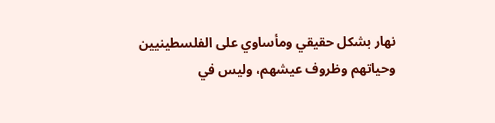نهار بشكل حقيقي ومأساوي على الفلسطينيين وحياتهم وظروف عيشهم، وليس في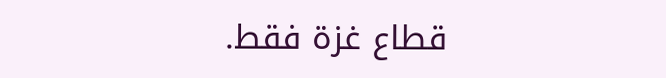قطاع غزة فقط.